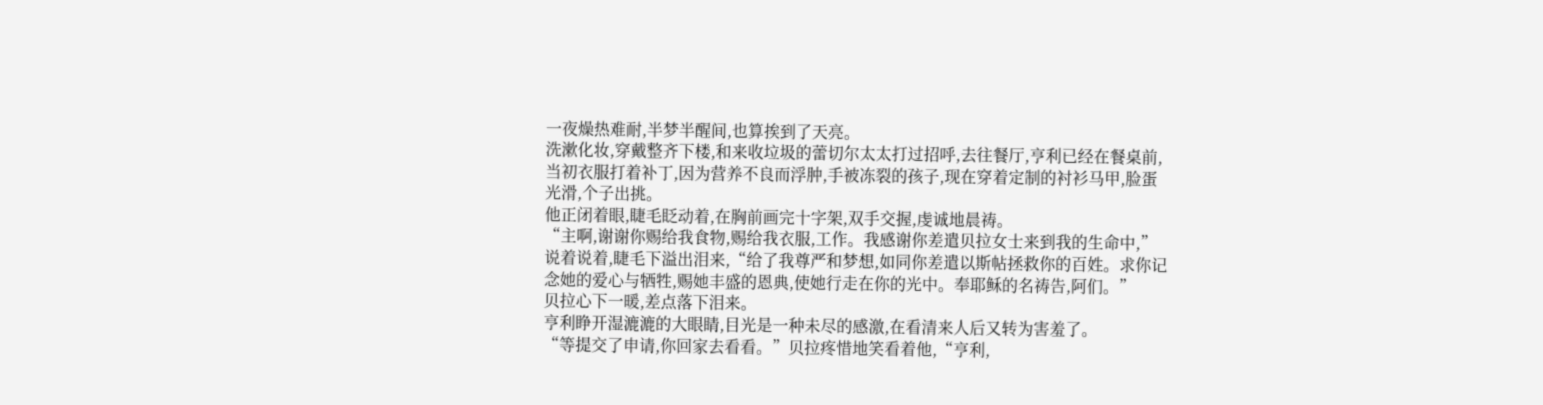一夜燥热难耐,半梦半醒间,也算挨到了天亮。
洗漱化妆,穿戴整齐下楼,和来收垃圾的蕾切尔太太打过招呼,去往餐厅,亨利已经在餐桌前,当初衣服打着补丁,因为营养不良而浮肿,手被冻裂的孩子,现在穿着定制的衬衫马甲,脸蛋光滑,个子出挑。
他正闭着眼,睫毛眨动着,在胸前画完十字架,双手交握,虔诚地晨祷。
“主啊,谢谢你赐给我食物,赐给我衣服,工作。我感谢你差遣贝拉女士来到我的生命中,”说着说着,睫毛下溢出泪来,“给了我尊严和梦想,如同你差遣以斯帖拯救你的百姓。求你记念她的爱心与牺牲,赐她丰盛的恩典,使她行走在你的光中。奉耶稣的名祷告,阿们。”
贝拉心下一暖,差点落下泪来。
亨利睁开湿漉漉的大眼睛,目光是一种未尽的感激,在看清来人后又转为害羞了。
“等提交了申请,你回家去看看。”贝拉疼惜地笑看着他,“亨利,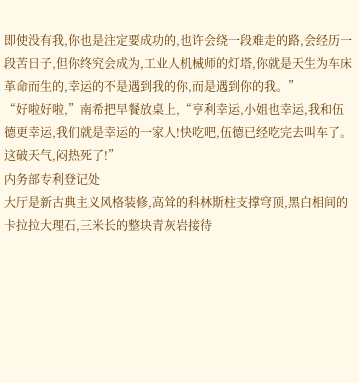即使没有我,你也是注定要成功的,也许会绕一段难走的路,会经历一段苦日子,但你终究会成为,工业人机械师的灯塔,你就是天生为车床革命而生的,幸运的不是遇到我的你,而是遇到你的我。”
“好啦好啦,”南希把早餐放桌上,“亨利幸运,小姐也幸运,我和伍德更幸运,我们就是幸运的一家人!快吃吧,伍德已经吃完去叫车了。这破天气,闷热死了!”
内务部专利登记处
大厅是新古典主义风格装修,高耸的科林斯柱支撑穹顶,黑白相间的卡拉拉大理石,三米长的整块青灰岩接待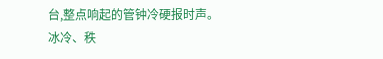台,整点响起的管钟冷硬报时声。
冰冷、秩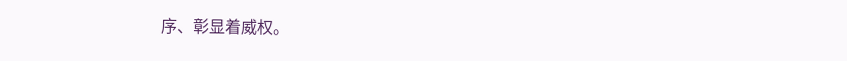序、彰显着威权。